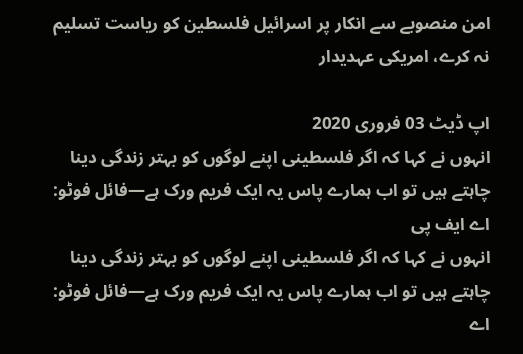امن منصوبے سے انکار پر اسرائیل فلسطین کو ریاست تسلیم نہ کرے، امریکی عہدیدار

اپ ڈیٹ 03 فروری 2020
انہوں نے کہا کہ اگر فلسطینی اپنے لوگوں کو بہتر زندگی دینا چاہتے ہیں تو اب ہمارے پاس یہ ایک فریم ورک ہے—فائل فوٹو: اے ایف پی
انہوں نے کہا کہ اگر فلسطینی اپنے لوگوں کو بہتر زندگی دینا چاہتے ہیں تو اب ہمارے پاس یہ ایک فریم ورک ہے—فائل فوٹو: اے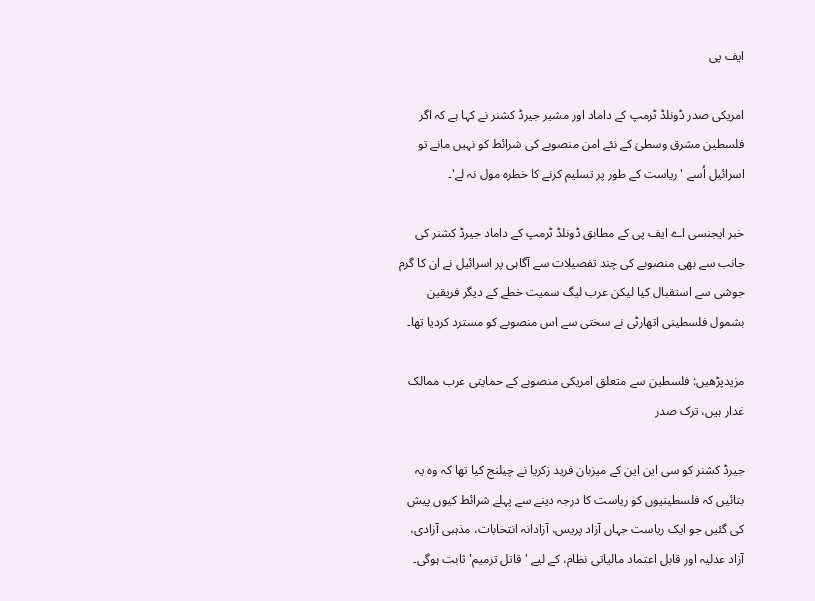ایف پی

امریکی صدر ڈونلڈ ٹرمپ کے داماد اور مشیر جیرڈ کشنر نے کہا ہے کہ اگر فلسطین مشرق وسطیٰ کے نئے امن منصوبے کی شرائط کو نہیں مانے تو اسرائیل اُسے 'ریاست کے طور پر تسلیم کرنے کا خطرہ مول نہ لے'۔

خبر ایجنسی اے ایف پی کے مطابق ڈونلڈ ٹرمپ کے داماد جیرڈ کشنر کی جانب سے بھی منصوبے کی چند تفصیلات سے آگاہی پر اسرائیل نے ان کا گرم جوشی سے استقبال کیا لیکن عرب لیگ سمیت خطے کے دیگر فریقین بشمول فلسطینی اتھارٹی نے سختی سے اس منصوبے کو مسترد کردیا تھا۔

مزیدپڑھیں: فلسطین سے متعلق امریکی منصوبے کے حمایتی عرب ممالک غدار ہیں، ترک صدر

جیرڈ کشنر کو سی این این کے میزبان فرید زکریا نے چیلنج کیا تھا کہ وہ یہ بتائیں کہ فلسطینیوں کو ریاست کا درجہ دینے سے پہلے شرائط کیوں پیش کی گئیں جو ایک ریاست جہاں آزاد پریس، آزادانہ انتخابات، مذہبی آزادی، آزاد عدلیہ اور قابل اعتماد مالیاتی نظام، کے لیے 'قاتل ترمیم' ثابت ہوگی۔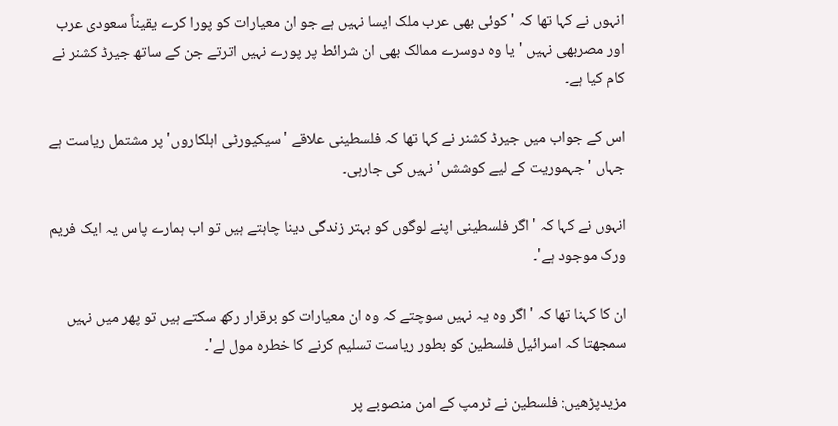انہوں نے کہا تھا کہ 'کوئی بھی عرب ملک ایسا نہیں ہے جو ان معیارات کو پورا کرے یقیناً سعودی عرب اور مصربھی نہیں 'یا وہ دوسرے ممالک بھی ان شرائط پر پورے نہیں اترتے جن کے ساتھ جیرڈ کشنر نے کام کیا ہے۔

اس کے جواب میں جیرڈ کشنر نے کہا تھا کہ فلسطینی علاقے 'سیکیورٹی اہلکاروں' پر مشتمل ریاست ہے جہاں 'جہموریت کے لیے کوششں' نہیں کی جارہی۔

انہوں نے کہا کہ 'اگر فلسطینی اپنے لوگوں کو بہتر زندگی دینا چاہتے ہیں تو اب ہمارے پاس یہ ایک فریم ورک موجود ہے'۔

ان کا کہنا تھا کہ 'اگر وہ یہ نہیں سوچتے کہ وہ ان معیارات کو برقرار رکھ سکتے ہیں تو پھر میں نہیں سمجھتا کہ اسرائیل فلسطین کو بطور ریاست تسلیم کرنے کا خطرہ مول لے'۔

مزیدپڑھیں: فلسطین نے ٹرمپ کے امن منصوبے پر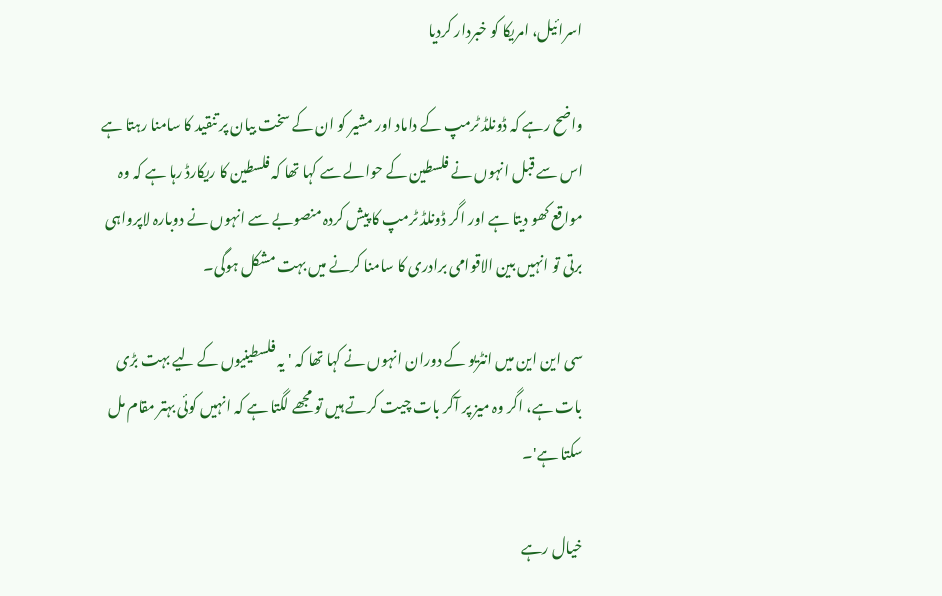اسرائیل، امریکا کو خبردار کردیا

واضح رہے کہ ڈونلڈ ٹرمپ کے داماد اور مشیر کو ان کے سخت بیان پر تنقید کا سامنا رہتا ہے اس سے قبل انہوں نے فلسطین کے حوالے سے کہا تھا کہ فلسطین کا ریکارڈ رہا ہے کہ وہ مواقع کھو دیتا ہے اور اگر ڈونلڈ ٹرمپ کا پیش کردہ منصوبے سے انہوں نے دوبارہ لاپرواہی برتی تو انہیں بین الاقوامی برادری کا سامنا کرنے میں بہت مشکل ہوگی۔

سی این این میں انٹریو کے دوران انہوں نے کہا تھا کہ 'یہ فلسطینیوں کے لیے بہت بڑی بات ہے، اگر وہ میز پر آکر بات چیت کرتے ہیں تو مجھے لگتا ہے کہ انہیں کوئی بہتر مقام مل سکتا ہے'۔

خیال رہے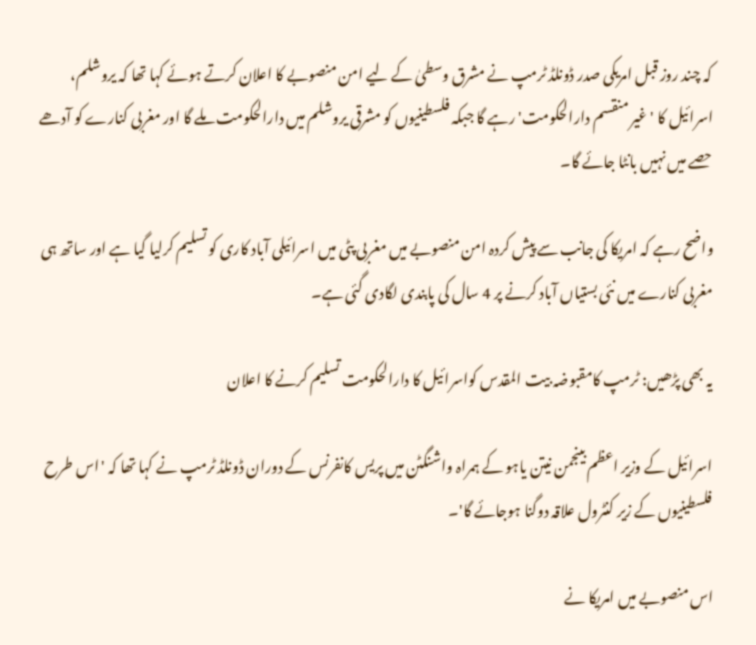کہ چند روز قبل امریکی صدر ڈونلڈ ٹرمپ نے مشرق وسطیٰ کے لیے امن منصوبے کا اعلان کرتے ہوئے کہا تھا کہ یروشلم، اسرائیل کا 'غیر منقسم دارالحکومت' رہے گا جبکہ فلسطینیوں کو مشرقی یروشلم میں دارالحکومت ملے گا اور مغربی کنارے کو آدھے حصے میں نہیں بانٹا جائے گا۔

واضح رہے کہ امریکا کی جانب سے پیش کردہ امن منصوبے میں مغربی پٹی میں اسرائیلی آباد کاری کو تسلیم کرلیا گیا ہے اور ساتھ ہی مغربی کنارے میں نئی بستیاں آباد کرنے پر 4 سال کی پابندی لگادی گئی ہے۔

یہ بھی پڑھیں: ٹرمپ کامقبوضہ بیت المقدس کواسرائیل کا دارالحکومت تسلیم کرنے کا اعلان

اسرائیل کے وزیر اعظم بینجمن نیتن یاہو کے ہمراہ واشنگٹن میں پریس کانفرنس کے دوران ڈونلڈ ٹرمپ نے کہا تھا کہ 'اس طرح فلسطینیوں کے زیر کنٹرول علاقہ دوگنا ہوجائے گا'۔

اس منصوبے میں امریکا نے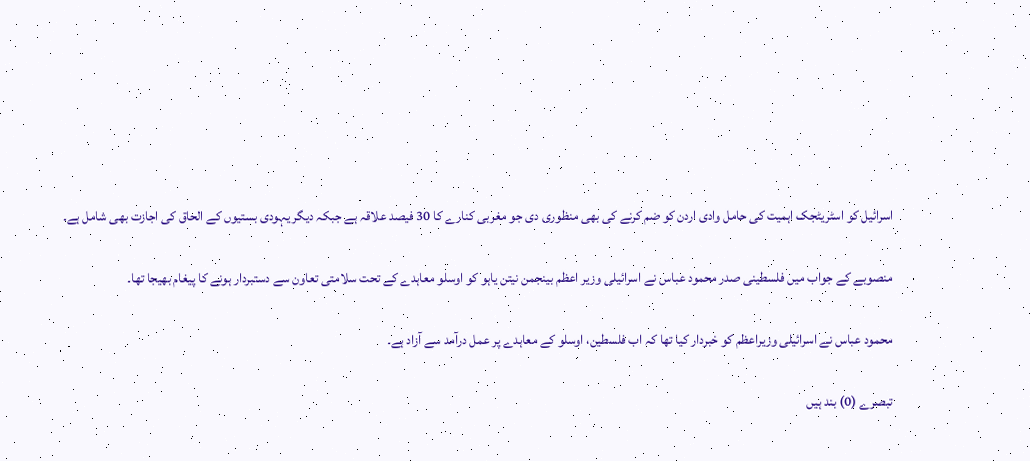اسرائیل کو اسٹریٹجک اہمیت کی حامل وادی اردن کو ضم کرنے کی بھی منظوری دی جو مغربی کنارے کا 30 فیصد علاقہ ہے جبکہ دیگر یہودی بستیوں کے الحاق کی اجازت بھی شامل ہے۔

منصوبے کے جواب میں فلسطینی صدر محمود عباس نے اسرائیلی وزیر اعظم بینجمن نیتن یاہو کو اوسلو معاہدے کے تحت سلامتی تعاون سے دستبردار ہونے کا پیغام بھیجا تھا۔

محمود عباس نے اسرائیلی وزیراعظم کو خبردار کیا تھا کہ اب فلسطین، اوسلو کے معاہدے پر عمل درآمد سے آزاد ہے۔

تبصرے (0) بند ہیں